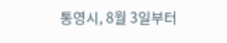통영시, 8월 3일부터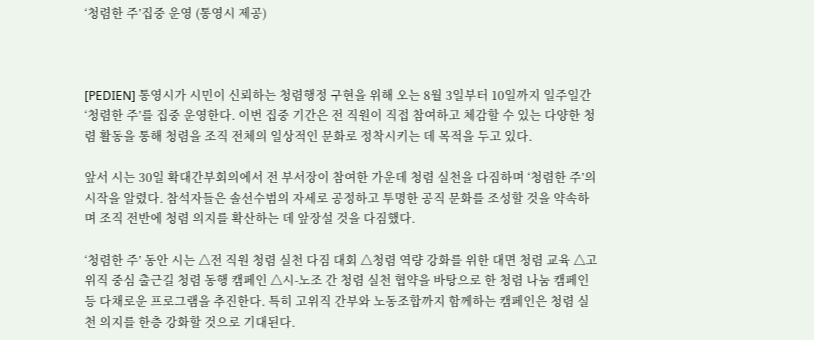‘청렴한 주’집중 운영 (통영시 제공)



[PEDIEN] 통영시가 시민이 신뢰하는 청렴행정 구현을 위해 오는 8월 3일부터 10일까지 일주일간 ‘청렴한 주’를 집중 운영한다. 이번 집중 기간은 전 직원이 직접 참여하고 체감할 수 있는 다양한 청렴 활동을 통해 청렴을 조직 전체의 일상적인 문화로 정착시키는 데 목적을 두고 있다.

앞서 시는 30일 확대간부회의에서 전 부서장이 참여한 가운데 청렴 실천을 다짐하며 ‘청렴한 주’의 시작을 알렸다. 참석자들은 솔선수범의 자세로 공정하고 투명한 공직 문화를 조성할 것을 약속하며 조직 전반에 청렴 의지를 확산하는 데 앞장설 것을 다짐했다.

‘청렴한 주’ 동안 시는 △전 직원 청렴 실천 다짐 대회 △청렴 역량 강화를 위한 대면 청렴 교육 △고위직 중심 출근길 청렴 동행 캠페인 △시-노조 간 청렴 실천 협약을 바탕으로 한 청렴 나눔 캠페인 등 다채로운 프로그램을 추진한다. 특히 고위직 간부와 노동조합까지 함께하는 캠페인은 청렴 실천 의지를 한층 강화할 것으로 기대된다.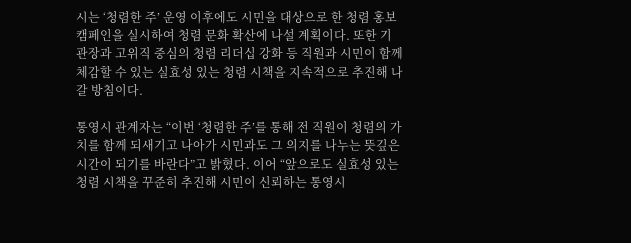시는 ‘청렴한 주’ 운영 이후에도 시민을 대상으로 한 청렴 홍보 캠페인을 실시하여 청렴 문화 확산에 나설 계획이다. 또한 기관장과 고위직 중심의 청렴 리더십 강화 등 직원과 시민이 함께 체감할 수 있는 실효성 있는 청렴 시책을 지속적으로 추진해 나갈 방침이다.

통영시 관계자는 “이번 ‘청렴한 주’를 통해 전 직원이 청렴의 가치를 함께 되새기고 나아가 시민과도 그 의지를 나누는 뜻깊은 시간이 되기를 바란다”고 밝혔다. 이어 “앞으로도 실효성 있는 청렴 시책을 꾸준히 추진해 시민이 신뢰하는 통영시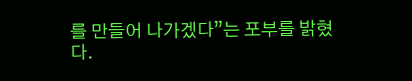를 만들어 나가겠다”는 포부를 밝혔다.